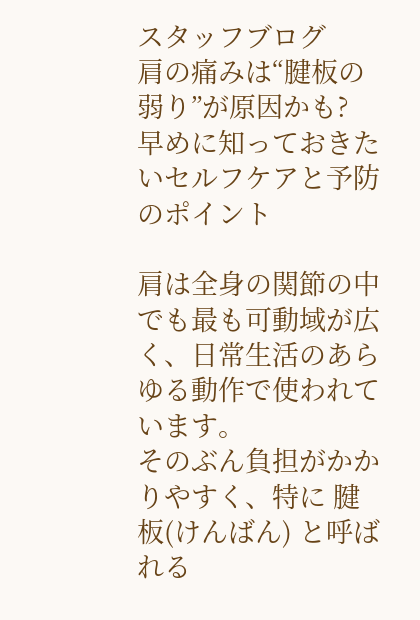スタッフブログ
肩の痛みは“腱板の弱り”が原因かも? 早めに知っておきたいセルフケアと予防のポイント

肩は全身の関節の中でも最も可動域が広く、日常生活のあらゆる動作で使われています。
そのぶん負担がかかりやすく、特に 腱板(けんばん) と呼ばれる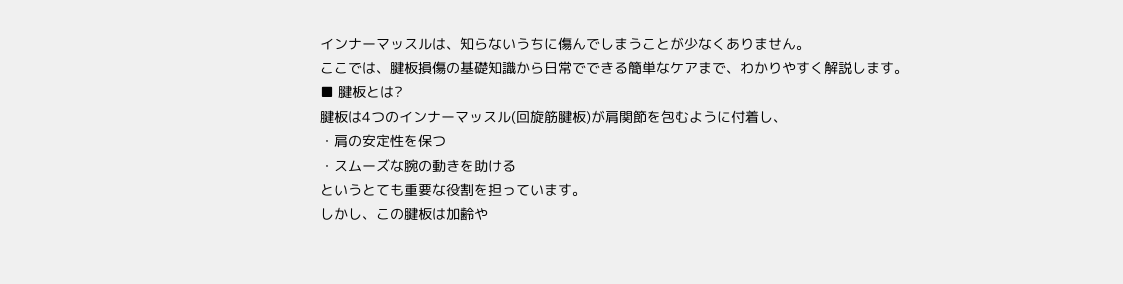インナーマッスルは、知らないうちに傷んでしまうことが少なくありません。
ここでは、腱板損傷の基礎知識から日常でできる簡単なケアまで、わかりやすく解説します。
■ 腱板とは?
腱板は4つのインナーマッスル(回旋筋腱板)が肩関節を包むように付着し、
・肩の安定性を保つ
・スムーズな腕の動きを助ける
というとても重要な役割を担っています。
しかし、この腱板は加齢や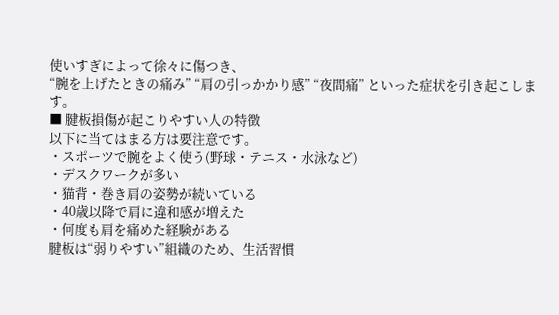使いすぎによって徐々に傷つき、
“腕を上げたときの痛み” “肩の引っかかり感” “夜間痛” といった症状を引き起こします。
■ 腱板損傷が起こりやすい人の特徴
以下に当てはまる方は要注意です。
・スポーツで腕をよく使う(野球・テニス・水泳など)
・デスクワークが多い
・猫背・巻き肩の姿勢が続いている
・40歳以降で肩に違和感が増えた
・何度も肩を痛めた経験がある
腱板は“弱りやすい”組織のため、生活習慣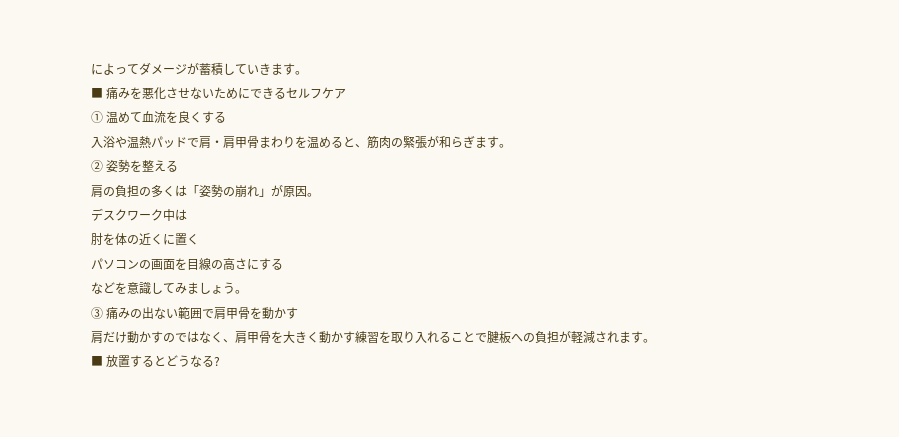によってダメージが蓄積していきます。
■ 痛みを悪化させないためにできるセルフケア
① 温めて血流を良くする
入浴や温熱パッドで肩・肩甲骨まわりを温めると、筋肉の緊張が和らぎます。
② 姿勢を整える
肩の負担の多くは「姿勢の崩れ」が原因。
デスクワーク中は
肘を体の近くに置く
パソコンの画面を目線の高さにする
などを意識してみましょう。
③ 痛みの出ない範囲で肩甲骨を動かす
肩だけ動かすのではなく、肩甲骨を大きく動かす練習を取り入れることで腱板への負担が軽減されます。
■ 放置するとどうなる?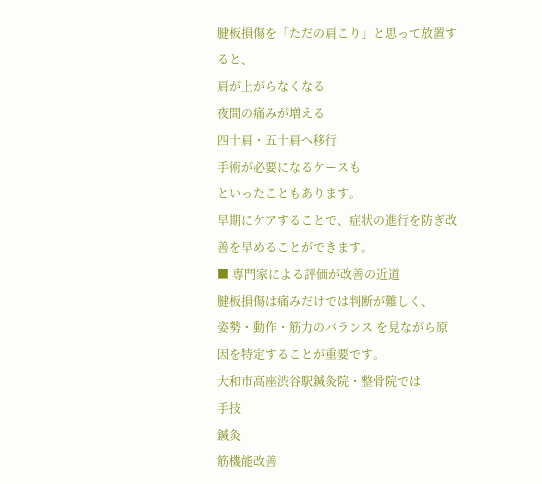腱板損傷を「ただの肩こり」と思って放置すると、
肩が上がらなくなる
夜間の痛みが増える
四十肩・五十肩へ移行
手術が必要になるケースも
といったこともあります。
早期にケアすることで、症状の進行を防ぎ改善を早めることができます。
■ 専門家による評価が改善の近道
腱板損傷は痛みだけでは判断が難しく、
姿勢・動作・筋力のバランス を見ながら原因を特定することが重要です。
大和市高座渋谷駅鍼灸院・整骨院では
手技
鍼灸
筋機能改善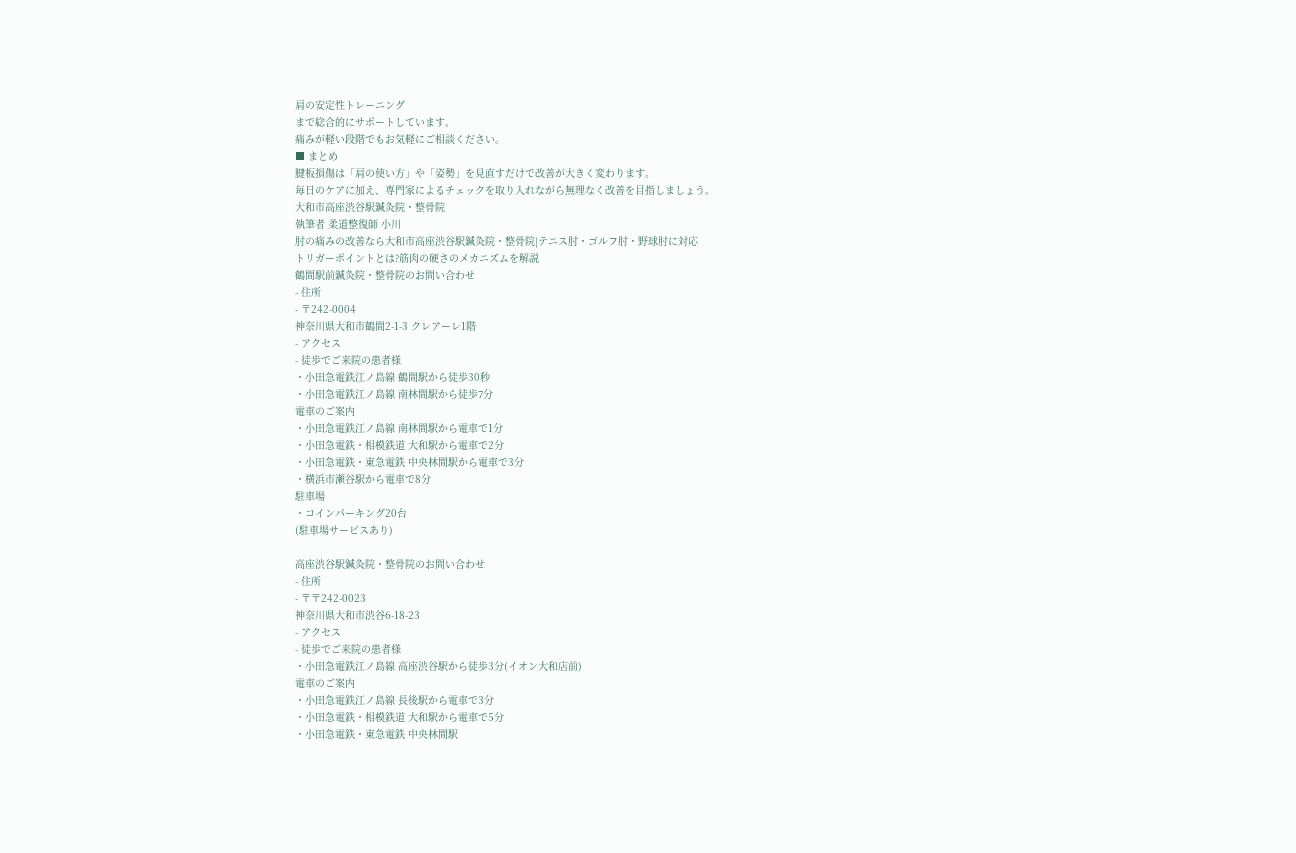肩の安定性トレーニング
まで総合的にサポートしています。
痛みが軽い段階でもお気軽にご相談ください。
■ まとめ
腱板損傷は「肩の使い方」や「姿勢」を見直すだけで改善が大きく変わります。
毎日のケアに加え、専門家によるチェックを取り入れながら無理なく改善を目指しましょう。
大和市高座渋谷駅鍼灸院・整骨院
執筆者 柔道整復師 小川
肘の痛みの改善なら大和市高座渋谷駅鍼灸院・整骨院|テニス肘・ゴルフ肘・野球肘に対応
トリガーポイントとは?筋肉の硬さのメカニズムを解説
鶴間駅前鍼灸院・整骨院のお問い合わせ
- 住所
- 〒242-0004
神奈川県大和市鶴間2-1-3 クレアーレ1階
- アクセス
- 徒歩でご来院の患者様
・小田急電鉄江ノ島線 鶴間駅から徒歩30秒
・小田急電鉄江ノ島線 南林間駅から徒歩7分
電車のご案内
・小田急電鉄江ノ島線 南林間駅から電車で1分
・小田急電鉄・相模鉄道 大和駅から電車で2分
・小田急電鉄・東急電鉄 中央林間駅から電車で3分
・横浜市瀬谷駅から電車で8分
駐車場
・コインパーキング20台
(駐車場サービスあり)

高座渋谷駅鍼灸院・整骨院のお問い合わせ
- 住所
- 〒〒242-0023
神奈川県大和市渋谷6-18-23
- アクセス
- 徒歩でご来院の患者様
・小田急電鉄江ノ島線 高座渋谷駅から徒歩3分(イオン大和店前)
電車のご案内
・小田急電鉄江ノ島線 長後駅から電車で3分
・小田急電鉄・相模鉄道 大和駅から電車で5分
・小田急電鉄・東急電鉄 中央林間駅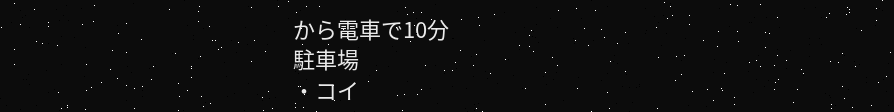から電車で10分
駐車場
・コイ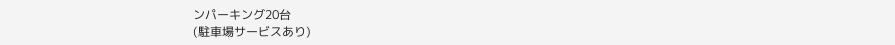ンパーキング20台
(駐車場サービスあり)